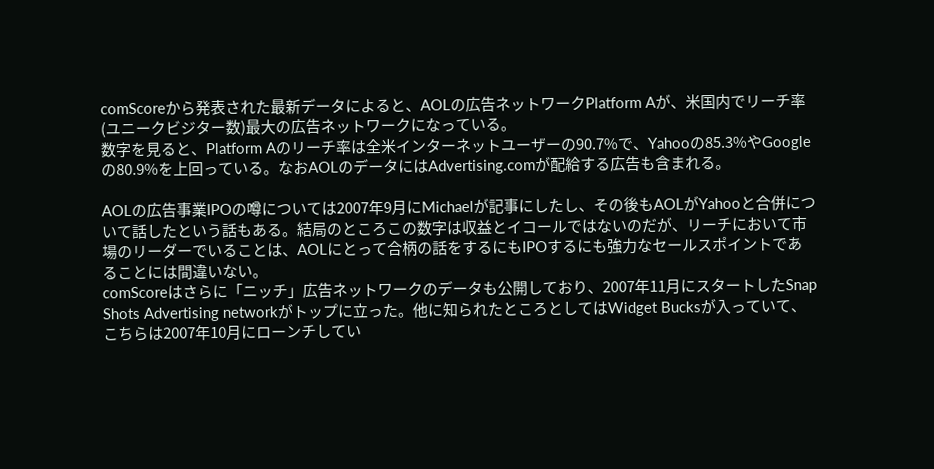comScoreから発表された最新データによると、AOLの広告ネットワークPlatform Aが、米国内でリーチ率(ユニークビジター数)最大の広告ネットワークになっている。
数字を見ると、Platform Aのリーチ率は全米インターネットユーザーの90.7%で、Yahooの85.3%やGoogleの80.9%を上回っている。なおAOLのデータにはAdvertising.comが配給する広告も含まれる。

AOLの広告事業IPOの噂については2007年9月にMichaelが記事にしたし、その後もAOLがYahooと合併について話したという話もある。結局のところこの数字は収益とイコールではないのだが、リーチにおいて市場のリーダーでいることは、AOLにとって合柄の話をするにもIPOするにも強力なセールスポイントであることには間違いない。
comScoreはさらに「ニッチ」広告ネットワークのデータも公開しており、2007年11月にスタートしたSnap Shots Advertising networkがトップに立った。他に知られたところとしてはWidget Bucksが入っていて、こちらは2007年10月にローンチしてい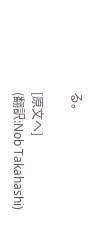る。

[原文へ]
(翻訳:Nob Takahashi)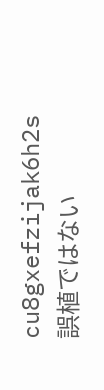cu8gxefzijak6h2s
誤植ではない